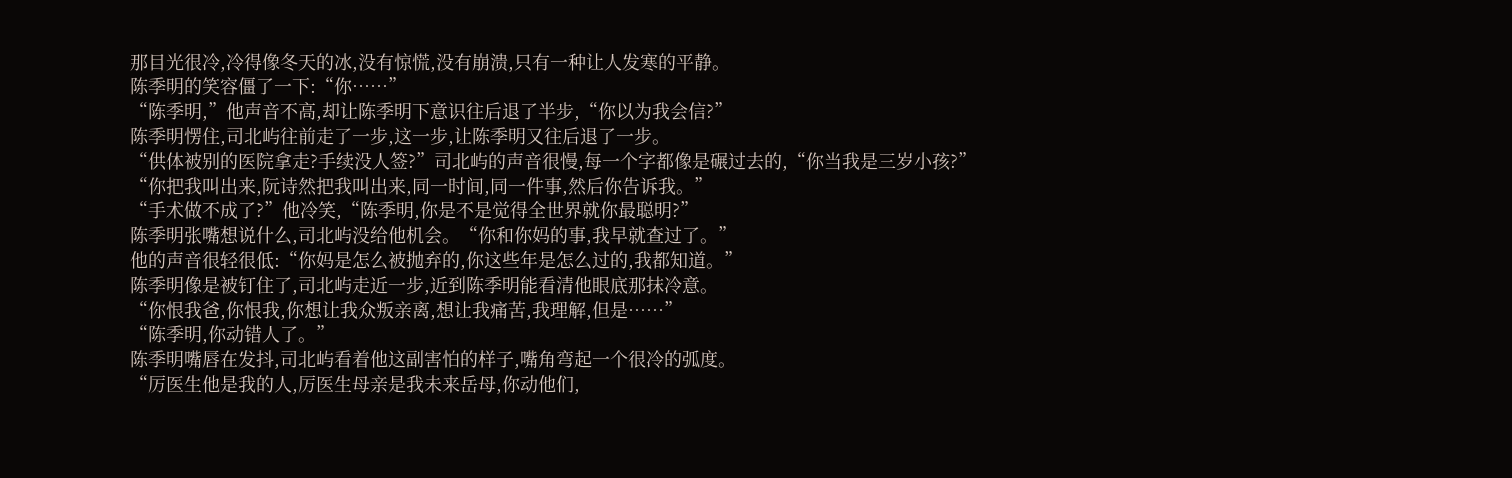那目光很冷,冷得像冬天的冰,没有惊慌,没有崩溃,只有一种让人发寒的平静。
陈季明的笑容僵了一下:“你……”
“陈季明,”他声音不高,却让陈季明下意识往后退了半步,“你以为我会信?”
陈季明愣住,司北屿往前走了一步,这一步,让陈季明又往后退了一步。
“供体被别的医院拿走?手续没人签?”司北屿的声音很慢,每一个字都像是碾过去的,“你当我是三岁小孩?”
“你把我叫出来,阮诗然把我叫出来,同一时间,同一件事,然后你告诉我。”
“手术做不成了?”他冷笑,“陈季明,你是不是觉得全世界就你最聪明?”
陈季明张嘴想说什么,司北屿没给他机会。“你和你妈的事,我早就查过了。”
他的声音很轻很低:“你妈是怎么被抛弃的,你这些年是怎么过的,我都知道。”
陈季明像是被钉住了,司北屿走近一步,近到陈季明能看清他眼底那抹冷意。
“你恨我爸,你恨我,你想让我众叛亲离,想让我痛苦,我理解,但是……”
“陈季明,你动错人了。”
陈季明嘴唇在发抖,司北屿看着他这副害怕的样子,嘴角弯起一个很冷的弧度。
“厉医生他是我的人,厉医生母亲是我未来岳母,你动他们,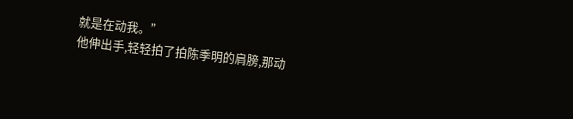就是在动我。”
他伸出手,轻轻拍了拍陈季明的肩膀,那动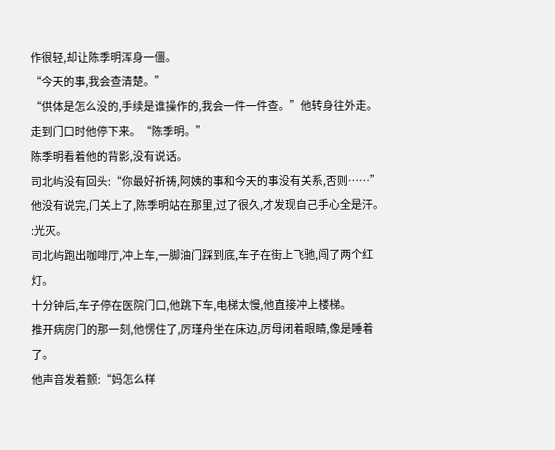作很轻,却让陈季明浑身一僵。
“今天的事,我会查清楚。”
“供体是怎么没的,手续是谁操作的,我会一件一件查。”他转身往外走。
走到门口时他停下来。“陈季明。”
陈季明看着他的背影,没有说话。
司北屿没有回头:“你最好祈祷,阿姨的事和今天的事没有关系,否则……”
他没有说完,门关上了,陈季明站在那里,过了很久,才发现自己手心全是汗。
:光灭。
司北屿跑出咖啡厅,冲上车,一脚油门踩到底,车子在街上飞驰,闯了两个红灯。
十分钟后,车子停在医院门口,他跳下车,电梯太慢,他直接冲上楼梯。
推开病房门的那一刻,他愣住了,厉瑾舟坐在床边,厉母闭着眼睛,像是睡着了。
他声音发着颤:“妈怎么样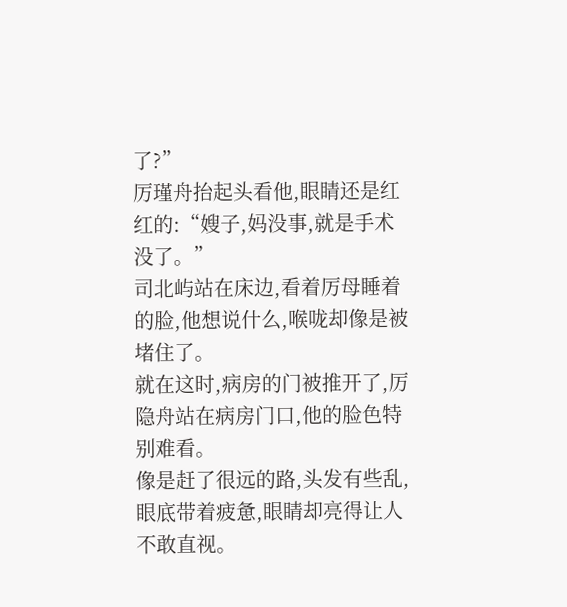了?”
厉瑾舟抬起头看他,眼睛还是红红的:“嫂子,妈没事,就是手术没了。”
司北屿站在床边,看着厉母睡着的脸,他想说什么,喉咙却像是被堵住了。
就在这时,病房的门被推开了,厉隐舟站在病房门口,他的脸色特别难看。
像是赶了很远的路,头发有些乱,眼底带着疲惫,眼睛却亮得让人不敢直视。